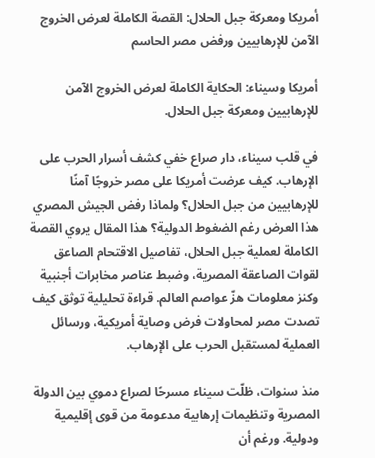أمريكا ومعركة جبل الحلال: القصة الكاملة لعرض الخروج الآمن للإرهابيين ورفض مصر الحاسم

أمريكا وسيناء: الحكاية الكاملة لعرض الخروج الآمن للإرهابيين ومعركة جبل الحلال.

في قلب سيناء، دار صراع خفي كشف أسرار الحرب على الإرهاب. كيف عرضت أمريكا على مصر خروجًا آمنًا للإرهابيين من جبل الحلال؟ ولماذا رفض الجيش المصري هذا العرض رغم الضغوط الدولية؟ هذا المقال يروي القصة الكاملة لعملية جبل الحلال، تفاصيل الاقتحام الصاعق لقوات الصاعقة المصرية، وضبط عناصر مخابرات أجنبية وكنز معلومات هزّ عواصم العالم. قراءة تحليلية توثق كيف تصدت مصر لمحاولات فرض وصاية أمريكية، ورسائل العملية لمستقبل الحرب على الإرهاب.

منذ سنوات، ظلّت سيناء مسرحًا لصراع دموي بين الدولة المصرية وتنظيمات إرهابية مدعومة من قوى إقليمية ودولية. ورغم أن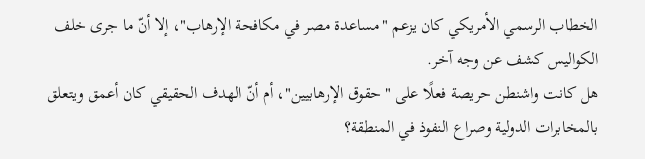الخطاب الرسمي الأمريكي كان يزعم "مساعدة مصر في مكافحة الإرهاب"، إلا أنّ ما جرى خلف الكواليس كشف عن وجه آخر.
هل كانت واشنطن حريصة فعلًا على "حقوق الإرهابيين"، أم أنّ الهدف الحقيقي كان أعمق ويتعلق بالمخابرات الدولية وصراع النفوذ في المنطقة؟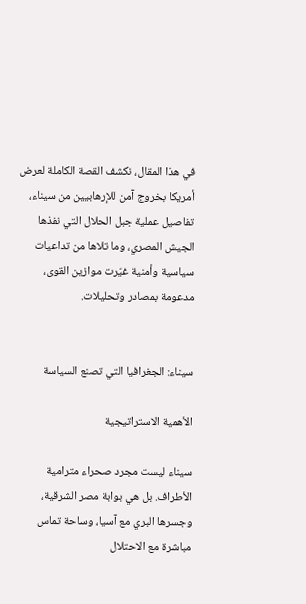في هذا المقال، نكشف القصة الكاملة لعرض أمريكا بخروج آمن للإرهابيين من سيناء، تفاصيل عملية جبل الحلال التي نفذها الجيش المصري، وما تلاها من تداعيات سياسية وأمنية غيّرت موازين القوى، مدعومة بمصادر وتحليلات.


سيناء: الجغرافيا التي تصنع السياسة

الأهمية الاستراتيجية

سيناء ليست مجرد صحراء مترامية الأطراف. بل هي بوابة مصر الشرقية، وجسرها البري مع آسيا، وساحة تماس مباشرة مع الاحتلال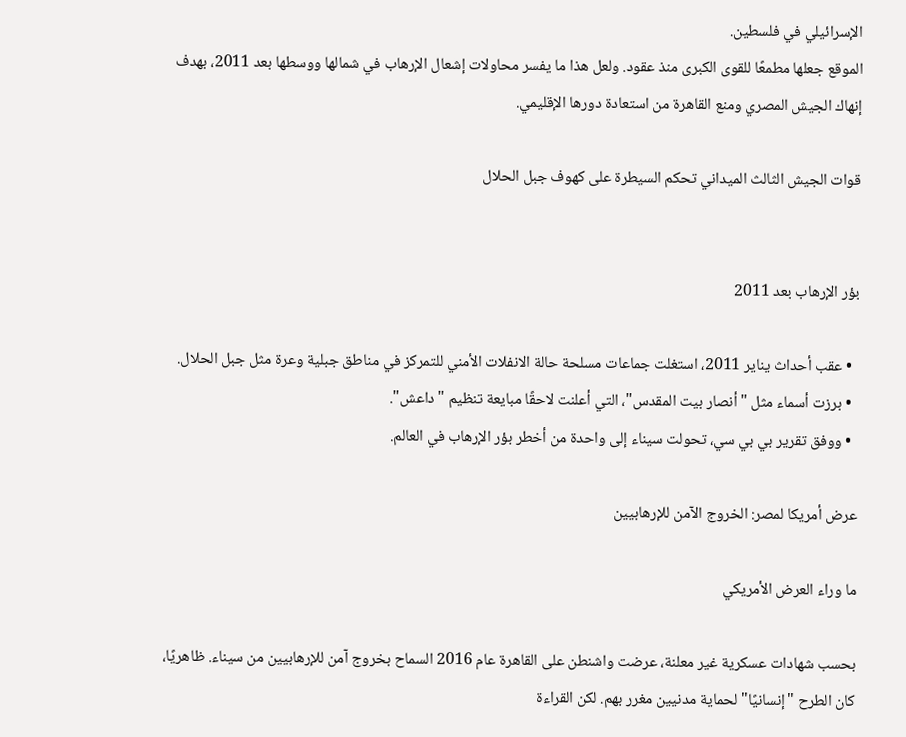الإسرائيلي في فلسطين.
الموقع جعلها مطمعًا للقوى الكبرى منذ عقود. ولعل هذا ما يفسر محاولات إشعال الإرهاب في شمالها ووسطها بعد 2011، بهدف إنهاك الجيش المصري ومنع القاهرة من استعادة دورها الإقليمي.

قوات الجيش الثالث الميداني تحكم السيطرة على كهوف جبل الحلال


بؤر الإرهاب بعد 2011

  • عقب أحداث يناير 2011، استغلت جماعات مسلحة حالة الانفلات الأمني للتمركز في مناطق جبلية وعرة مثل جبل الحلال.
  • برزت أسماء مثل "أنصار بيت المقدس"، التي أعلنت لاحقًا مبايعة تنظيم "داعش".
  • ووفق تقرير بي بي سي، تحولت سيناء إلى واحدة من أخطر بؤر الإرهاب في العالم.

عرض أمريكا لمصر: الخروج الآمن للإرهابيين

ما وراء العرض الأمريكي

بحسب شهادات عسكرية غير معلنة، عرضت واشنطن على القاهرة عام 2016 السماح بخروج آمن للإرهابيين من سيناء. ظاهريًا، كان الطرح "إنسانيًا" لحماية مدنيين مغرر بهم. لكن القراءة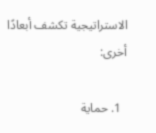الاستراتيجية تكشف أبعادًا أخرى:

  1. حماية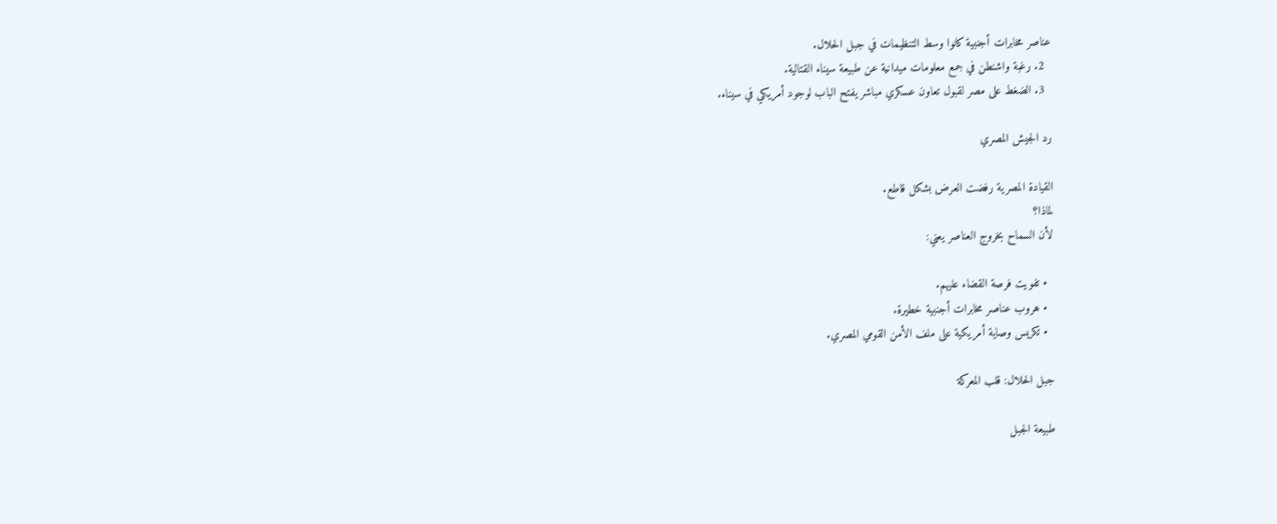عناصر مخابرات أجنبية كانوا وسط التنظيمات في جبل الحلال.
  2. رغبة واشنطن في جمع معلومات ميدانية عن طبيعة سيناء القتالية.
  3. الضغط على مصر لقبول تعاون عسكري مباشر يفتح الباب لوجود أمريكي في سيناء.

رد الجيش المصري

القيادة المصرية رفضت العرض بشكل قاطع.
لماذا؟
لأن السماح بخروج العناصر يعني:

  • تفويت فرصة القضاء عليهم.
  • هروب عناصر مخابرات أجنبية خطيرة.
  • تكريس وصاية أمريكية على ملف الأمن القومي المصري.

جبل الحلال: قلب المعركة

طبيعة الجبل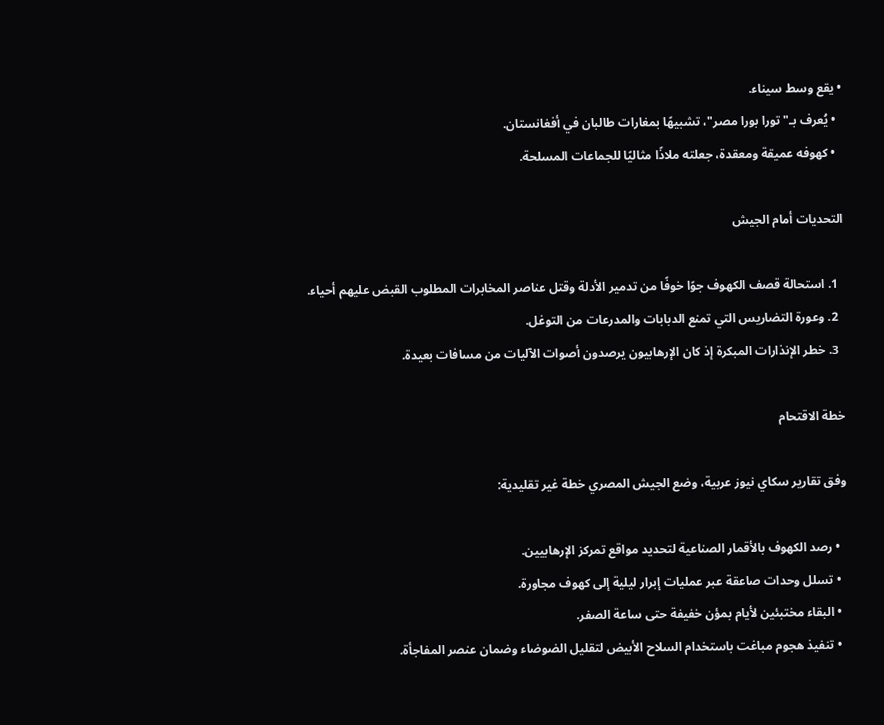• يقع وسط سيناء.
  • يُعرف بـ"تورا بورا مصر"، تشبيهًا بمغارات طالبان في أفغانستان.
  • كهوفه عميقة ومعقدة، جعلته ملاذًا مثاليًا للجماعات المسلحة.

التحديات أمام الجيش

  1. استحالة قصف الكهوف جوًا خوفًا من تدمير الأدلة وقتل عناصر المخابرات المطلوب القبض عليهم أحياء.
  2. وعورة التضاريس التي تمنع الدبابات والمدرعات من التوغل.
  3. خطر الإنذارات المبكرة إذ كان الإرهابيون يرصدون أصوات الآليات من مسافات بعيدة.

خطة الاقتحام

وفق تقارير سكاي نيوز عربية، وضع الجيش المصري خطة غير تقليدية:

  • رصد الكهوف بالأقمار الصناعية لتحديد مواقع تمركز الإرهابيين.
  • تسلل وحدات صاعقة عبر عمليات إبرار ليلية إلى كهوف مجاورة.
  • البقاء مختبئين لأيام بمؤن خفيفة حتى ساعة الصفر.
  • تنفيذ هجوم مباغت باستخدام السلاح الأبيض لتقليل الضوضاء وضمان عنصر المفاجأة.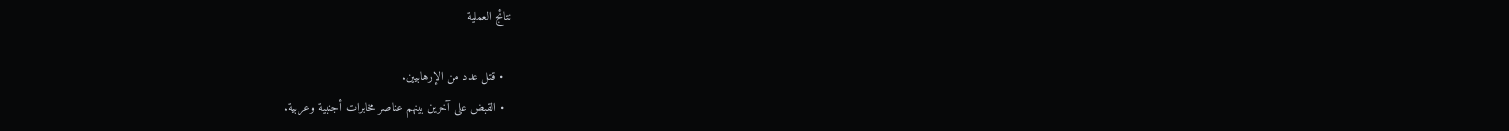نتائج العملية

  • قتل عدد من الإرهابيين.
  • القبض على آخرين بينهم عناصر مخابرات أجنبية وعربية.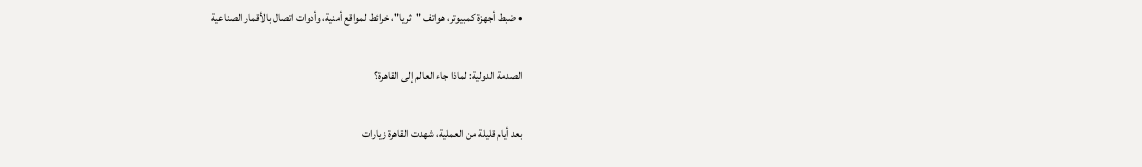• ضبط أجهزة كمبيوتر، هواتف "ثريا"، خرائط لمواقع أمنية، وأدوات اتصال بالأقمار الصناعية

الصدمة الدولية: لماذا جاء العالم إلى القاهرة؟

بعد أيام قليلة من العملية، شهدت القاهرة زيارات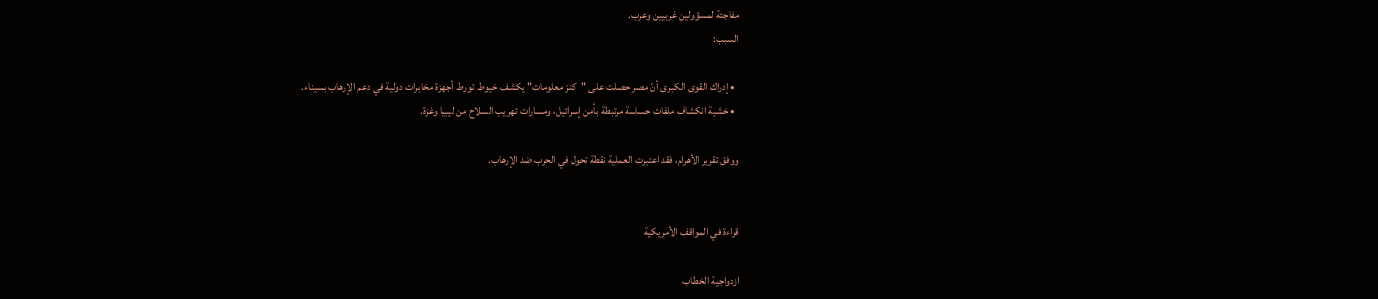مفاجئة لمسؤولين غربيين وعرب.
السبب:

  • إدراك القوى الكبرى أنّ مصر حصلت على "كنز معلومات" يكشف خيوط تورط أجهزة مخابرات دولية في دعم الإرهاب بسيناء.
  • خشية انكشاف ملفات حساسة مرتبطة بأمن إسرائيل، ومسارات تهريب السلاح من ليبيا وغزة.

ووفق تقرير الأهرام، فقد اعتبرت العملية نقطة تحول في الحرب ضد الإرهاب.


قراءة في المواقف الأمريكية

ازدواجية الخطاب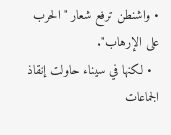• واشنطن ترفع شعار "الحرب على الإرهاب".
  • لكنها في سيناء حاولت إنقاذ الجماعات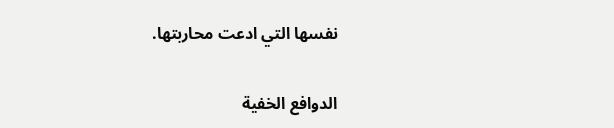نفسها التي ادعت محاربتها.

الدوافع الخفية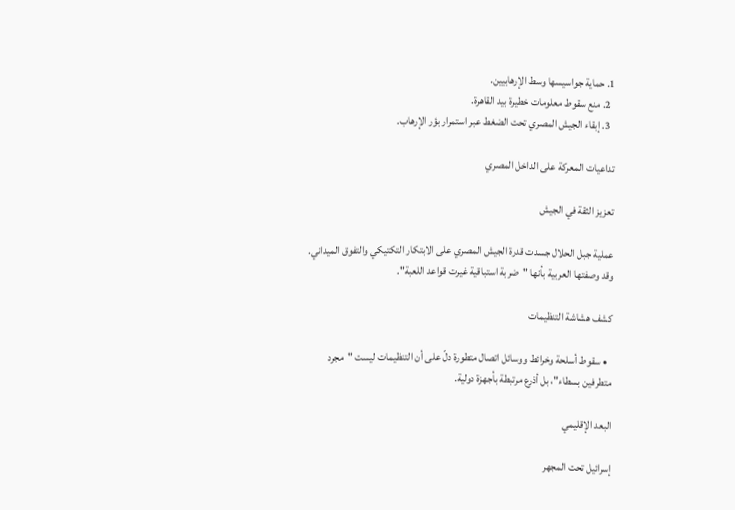1. حماية جواسيسها وسط الإرهابيين.
  2. منع سقوط معلومات خطيرة بيد القاهرة.
  3. إبقاء الجيش المصري تحت الضغط عبر استمرار بؤر الإرهاب.

تداعيات المعركة على الداخل المصري

تعزيز الثقة في الجيش

عملية جبل الحلال جسدت قدرة الجيش المصري على الابتكار التكتيكي والتفوق الميداني.
وقد وصفتها العربية بأنها "ضربة استباقية غيرت قواعد اللعبة".

كشف هشاشة التنظيمات

  • سقوط أسلحة وخرائط ووسائل اتصال متطورة دلّ على أن التنظيمات ليست "مجرد متطرفين بسطاء"، بل أذرع مرتبطة بأجهزة دولية.

البعد الإقليمي

إسرائيل تحت المجهر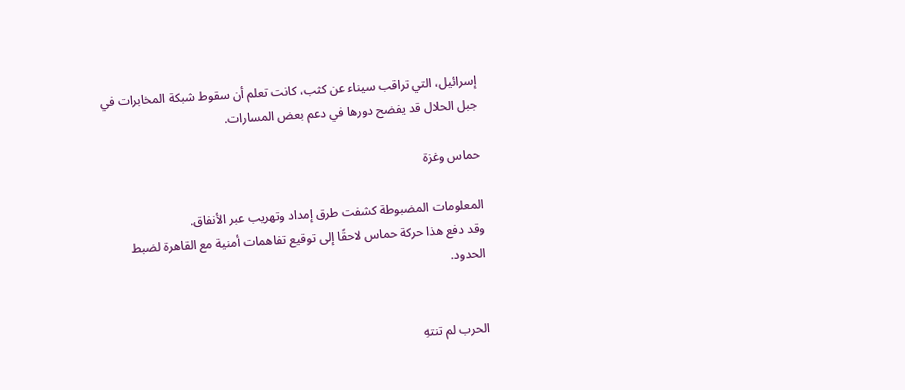إسرائيل، التي تراقب سيناء عن كثب، كانت تعلم أن سقوط شبكة المخابرات في جبل الحلال قد يفضح دورها في دعم بعض المسارات.

حماس وغزة

المعلومات المضبوطة كشفت طرق إمداد وتهريب عبر الأنفاق.
وقد دفع هذا حركة حماس لاحقًا إلى توقيع تفاهمات أمنية مع القاهرة لضبط الحدود.


الحرب لم تنتهِ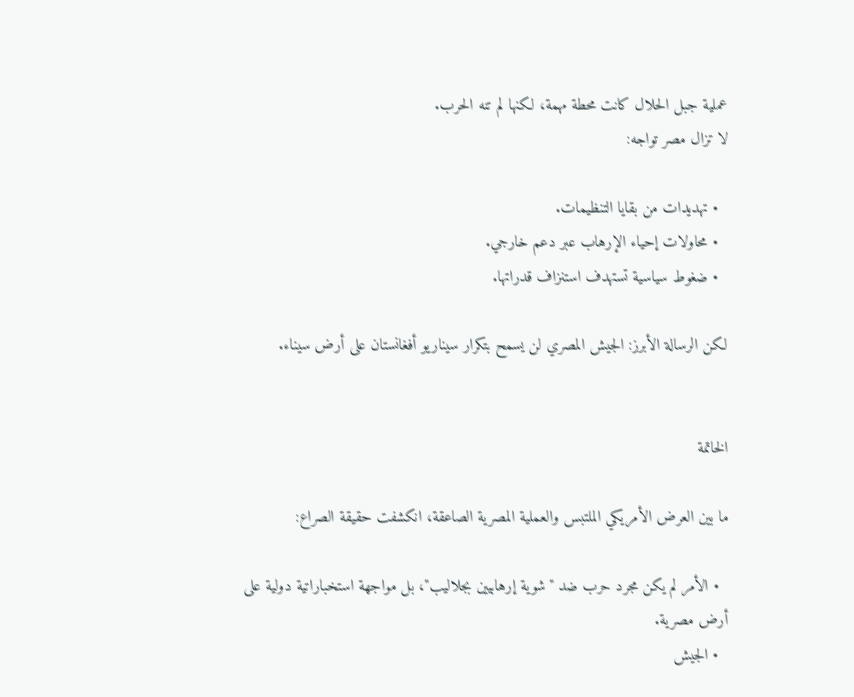عملية جبل الحلال كانت محطة مهمة، لكنها لم تنه الحرب.
لا تزال مصر تواجه:

  • تهديدات من بقايا التنظيمات.
  • محاولات إحياء الإرهاب عبر دعم خارجي.
  • ضغوط سياسية تستهدف استنزاف قدراتها.

لكن الرسالة الأبرز: الجيش المصري لن يسمح بتكرار سيناريو أفغانستان على أرض سيناء.


الخاتمة

ما بين العرض الأمريكي الملتبس والعملية المصرية الصاعقة، انكشفت حقيقة الصراع:

  • الأمر لم يكن مجرد حرب ضد "شوية إرهابيين بجلاليب"، بل مواجهة استخباراتية دولية على أرض مصرية.
  • الجيش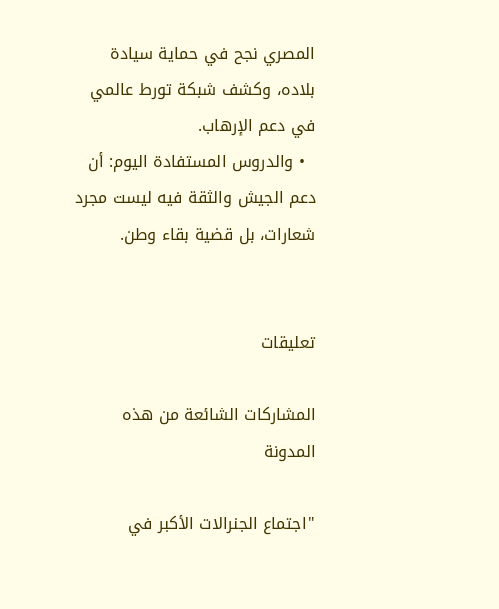المصري نجح في حماية سيادة بلاده، وكشف شبكة تورط عالمي في دعم الإرهاب.
  • والدروس المستفادة اليوم: أن دعم الجيش والثقة فيه ليست مجرد شعارات، بل قضية بقاء وطن.


تعليقات

المشاركات الشائعة من هذه المدونة

"اجتماع الجنرالات الأكبر في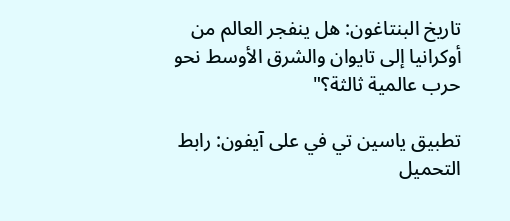تاريخ البنتاغون: هل ينفجر العالم من أوكرانيا إلى تايوان والشرق الأوسط نحو حرب عالمية ثالثة؟"

تطبيق ياسين تي في على آيفون: رابط التحميل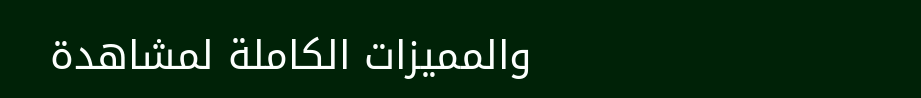والمميزات الكاملة لمشاهدة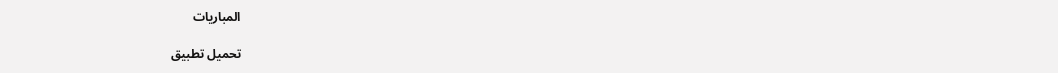المباريات

تحميل تطبيق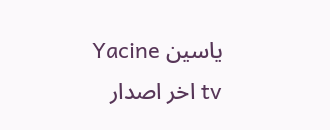ياسين Yacine tv اخر اصدار